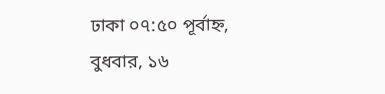ঢাকা ০৭:৫০ পূর্বাহ্ন, বুধবার, ১৬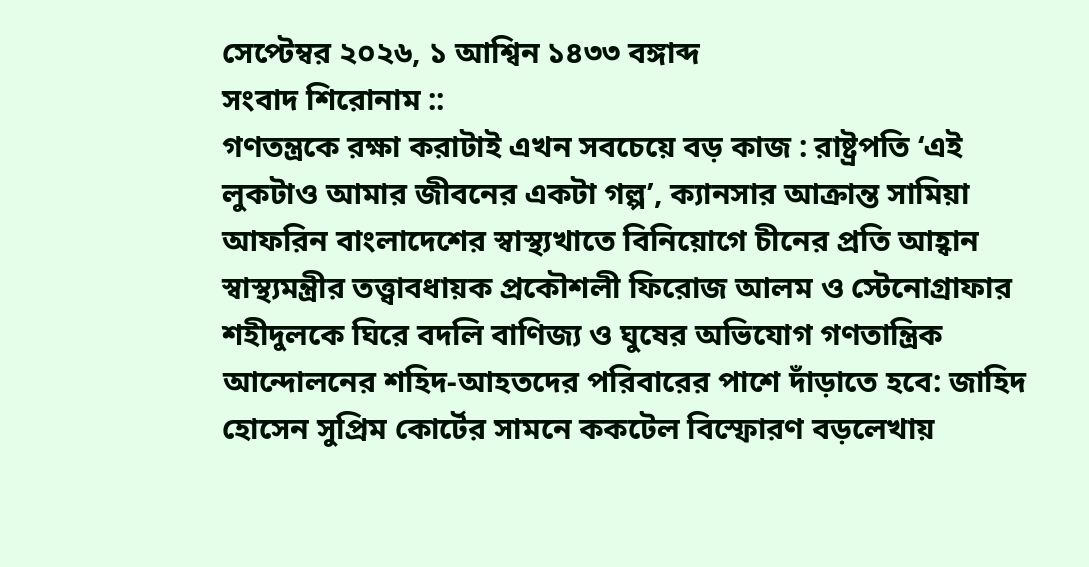সেপ্টেম্বর ২০২৬, ১ আশ্বিন ১৪৩৩ বঙ্গাব্দ
সংবাদ শিরোনাম ::
গণতন্ত্রকে রক্ষা করাটাই এখন সবচেয়ে বড় কাজ : রাষ্ট্রপতি ‘এই লুকটাও আমার জীবনের একটা গল্প’, ক্যানসার আক্রান্ত সামিয়া আফরিন বাংলাদেশের স্বাস্থ্যখাতে বিনিয়োগে চীনের প্রতি আহ্বান স্বাস্থ্যমন্ত্রীর তত্ত্বাবধায়ক প্রকৌশলী ফিরোজ আলম ও স্টেনোগ্রাফার শহীদুলকে ঘিরে বদলি বাণিজ্য ও ঘুষের অভিযোগ গণতান্ত্রিক আন্দোলনের শহিদ-আহতদের পরিবারের পাশে দাঁড়াতে হবে: জাহিদ হোসেন সুপ্রিম কোর্টের সামনে ককটেল বিস্ফোরণ বড়লেখায়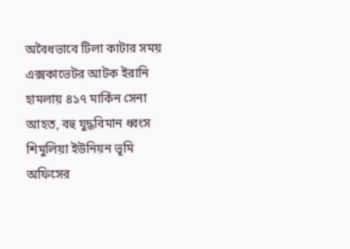অবৈধভাবে টিলা কাটার সময় এক্সকাভেটর আটক ইরানি হামলায় ৪১৭ মার্কিন সেনা আহত, বহু যুদ্ধবিমান ধ্বংস শিমুলিয়া ইউনিয়ন ভূমি অফিসের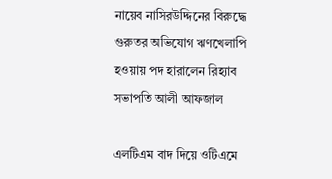নায়েব নাসিরউদ্দিনের বিরুদ্ধে গুরুতর অভিযোগ ঋণখেলাপি হওয়ায় পদ হারালেন রিহ্যাব সভাপতি আলী আফজাল

এলটিএম বাদ দিয়ে ওটিএমে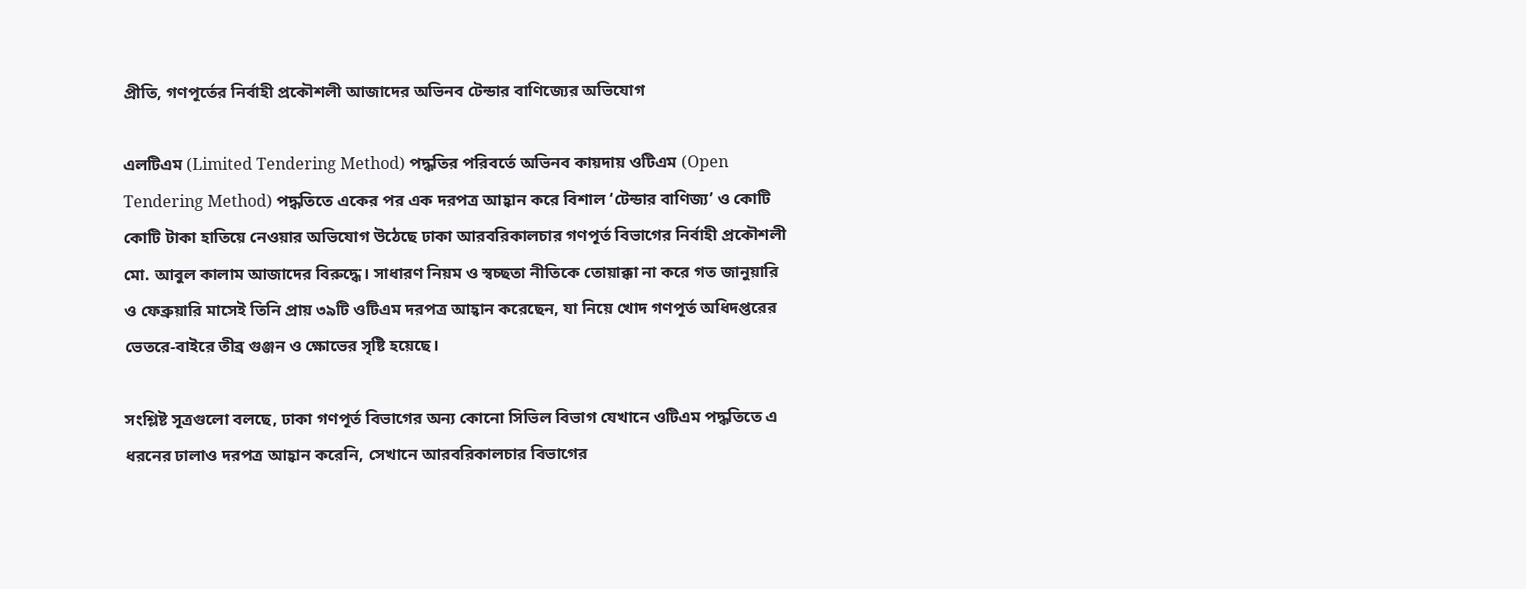প্রীতি, গণপূর্তের নির্বাহী প্রকৌশলী আজাদের অভিনব টেন্ডার বাণিজ্যের অভিযোগ

এলটিএম (Limited Tendering Method) পদ্ধতির পরিবর্তে অভিনব কায়দায় ওটিএম (Open Tendering Method) পদ্ধতিতে একের পর এক দরপত্র আহ্বান করে বিশাল ‘টেন্ডার বাণিজ্য’ ও কোটি কোটি টাকা হাতিয়ে নেওয়ার অভিযোগ উঠেছে ঢাকা আরবরিকালচার গণপূর্ত বিভাগের নির্বাহী প্রকৌশলী মো. আবুল কালাম আজাদের বিরুদ্ধে। সাধারণ নিয়ম ও স্বচ্ছতা নীতিকে তোয়াক্কা না করে গত জানুয়ারি ও ফেব্রুয়ারি মাসেই তিনি প্রায় ৩৯টি ওটিএম দরপত্র আহ্বান করেছেন, যা নিয়ে খোদ গণপূর্ত অধিদপ্তরের ভেতরে-বাইরে তীব্র গুঞ্জন ও ক্ষোভের সৃষ্টি হয়েছে।

সংশ্লিষ্ট সূত্রগুলো বলছে, ঢাকা গণপূর্ত বিভাগের অন্য কোনো সিভিল বিভাগ যেখানে ওটিএম পদ্ধতিতে এ ধরনের ঢালাও দরপত্র আহ্বান করেনি, সেখানে আরবরিকালচার বিভাগের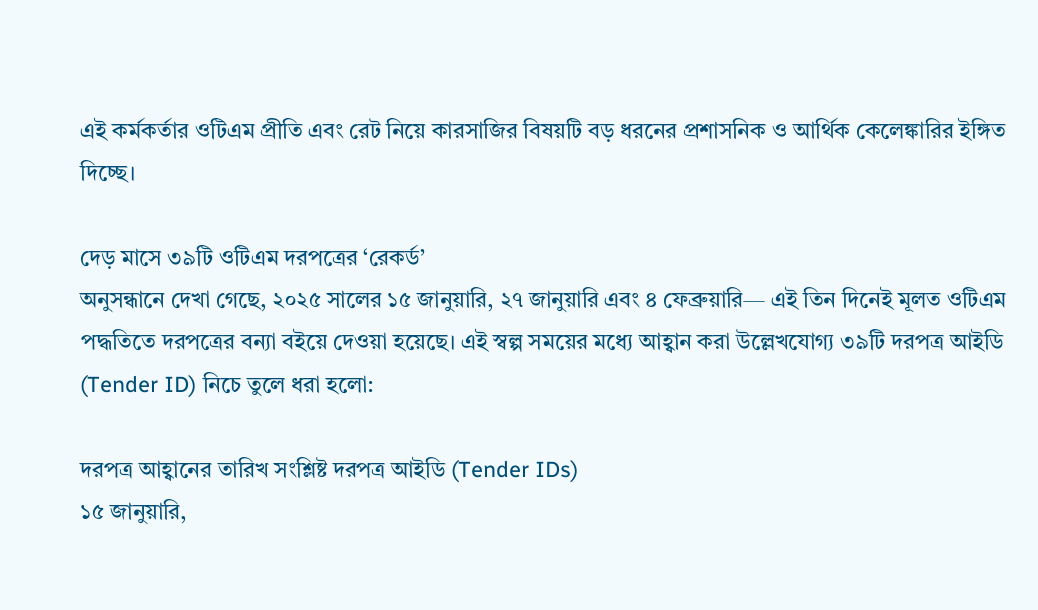এই কর্মকর্তার ওটিএম প্রীতি এবং রেট নিয়ে কারসাজির বিষয়টি বড় ধরনের প্রশাসনিক ও আর্থিক কেলেঙ্কারির ইঙ্গিত দিচ্ছে।

দেড় মাসে ৩৯টি ওটিএম দরপত্রের ‘রেকর্ড’
অনুসন্ধানে দেখা গেছে, ২০২৫ সালের ১৫ জানুয়ারি, ২৭ জানুয়ারি এবং ৪ ফেব্রুয়ারি— এই তিন দিনেই মূলত ওটিএম পদ্ধতিতে দরপত্রের বন্যা বইয়ে দেওয়া হয়েছে। এই স্বল্প সময়ের মধ্যে আহ্বান করা উল্লেখযোগ্য ৩৯টি দরপত্র আইডি (Tender ID) নিচে তুলে ধরা হলো:

দরপত্র আহ্বানের তারিখ সংশ্লিষ্ট দরপত্র আইডি (Tender IDs)
১৫ জানুয়ারি,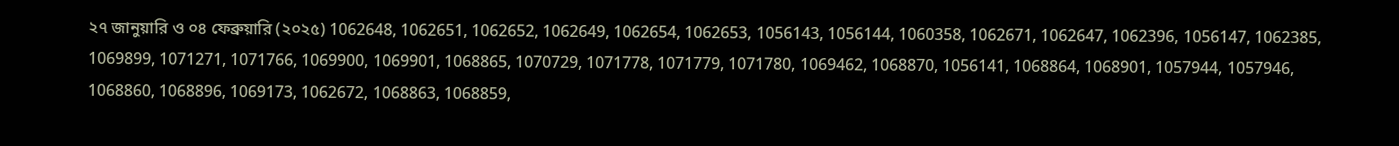২৭ জানুয়ারি ও ০৪ ফেব্রুয়ারি (২০২৫) 1062648, 1062651, 1062652, 1062649, 1062654, 1062653, 1056143, 1056144, 1060358, 1062671, 1062647, 1062396, 1056147, 1062385, 1069899, 1071271, 1071766, 1069900, 1069901, 1068865, 1070729, 1071778, 1071779, 1071780, 1069462, 1068870, 1056141, 1068864, 1068901, 1057944, 1057946, 1068860, 1068896, 1069173, 1062672, 1068863, 1068859,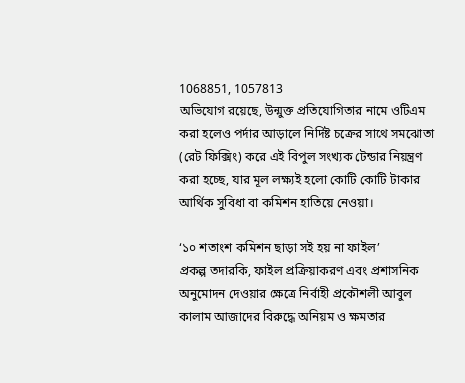1068851, 1057813
অভিযোগ রয়েছে, উন্মুক্ত প্রতিযোগিতার নামে ওটিএম করা হলেও পর্দার আড়ালে নির্দিষ্ট চক্রের সাথে সমঝোতা (রেট ফিক্সিং) করে এই বিপুল সংখ্যক টেন্ডার নিয়ন্ত্রণ করা হচ্ছে, যার মূল লক্ষ্যই হলো কোটি কোটি টাকার আর্থিক সুবিধা বা কমিশন হাতিয়ে নেওয়া।

‘১০ শতাংশ কমিশন ছাড়া সই হয় না ফাইল’
প্রকল্প তদারকি, ফাইল প্রক্রিয়াকরণ এবং প্রশাসনিক অনুমোদন দেওয়ার ক্ষেত্রে নির্বাহী প্রকৌশলী আবুল কালাম আজাদের বিরুদ্ধে অনিয়ম ও ক্ষমতার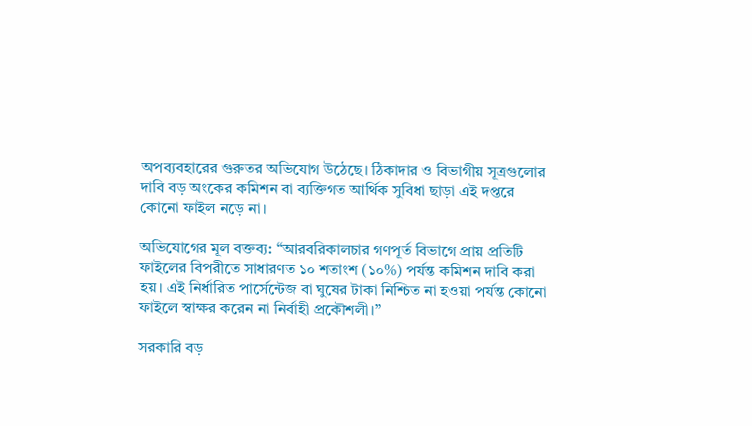অপব্যবহারের গুরুতর অভিযোগ উঠেছে। ঠিকাদার ও বিভাগীয় সূত্রগুলোর দাবি বড় অংকের কমিশন বা ব্যক্তিগত আর্থিক সুবিধা ছাড়া এই দপ্তরে কোনো ফাইল নড়ে না।

অভিযোগের মূল বক্তব্য: “আরবরিকালচার গণপূর্ত বিভাগে প্রায় প্রতিটি ফাইলের বিপরীতে সাধারণত ১০ শতাংশ (১০%) পর্যন্ত কমিশন দাবি করা হয়। এই নির্ধারিত পার্সেন্টেজ বা ঘুষের টাকা নিশ্চিত না হওয়া পর্যন্ত কোনো ফাইলে স্বাক্ষর করেন না নির্বাহী প্রকৌশলী।”

সরকারি বড়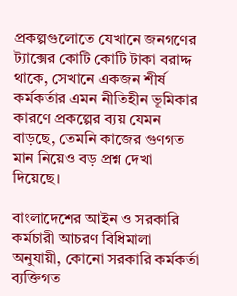প্রকল্পগুলোতে যেখানে জনগণের ট্যাক্সের কোটি কোটি টাকা বরাদ্দ থাকে, সেখানে একজন শীর্ষ কর্মকর্তার এমন নীতিহীন ভূমিকার কারণে প্রকল্পের ব্যয় যেমন বাড়ছে, তেমনি কাজের গুণগত মান নিয়েও বড় প্রশ্ন দেখা দিয়েছে।

বাংলাদেশের আইন ও সরকারি কর্মচারী আচরণ বিধিমালা অনুযায়ী, কোনো সরকারি কর্মকর্তা ব্যক্তিগত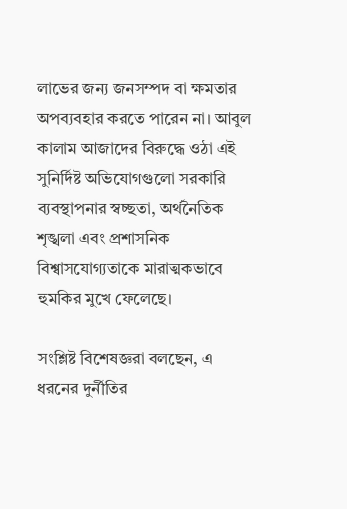লাভের জন্য জনসম্পদ বা ক্ষমতার অপব্যবহার করতে পারেন না। আবুল কালাম আজাদের বিরুদ্ধে ওঠা এই সুনির্দিষ্ট অভিযোগগুলো সরকারি ব্যবস্থাপনার স্বচ্ছতা, অর্থনৈতিক শৃঙ্খলা এবং প্রশাসনিক বিশ্বাসযোগ্যতাকে মারাত্মকভাবে হুমকির মুখে ফেলেছে।

সংশ্লিষ্ট বিশেষজ্ঞরা বলছেন, এ ধরনের দুর্নীতির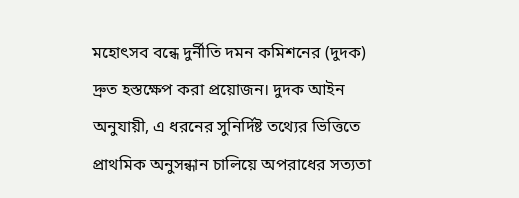মহোৎসব বন্ধে দুর্নীতি দমন কমিশনের (দুদক) দ্রুত হস্তক্ষেপ করা প্রয়োজন। দুদক আইন অনুযায়ী, এ ধরনের সুনির্দিষ্ট তথ্যের ভিত্তিতে প্রাথমিক অনুসন্ধান চালিয়ে অপরাধের সত্যতা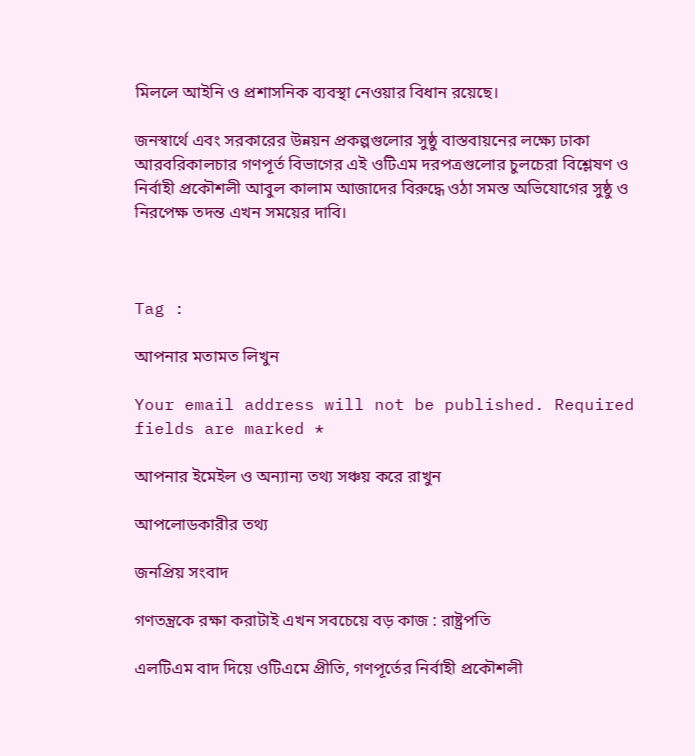মিললে আইনি ও প্রশাসনিক ব্যবস্থা নেওয়ার বিধান রয়েছে।

জনস্বার্থে এবং সরকারের উন্নয়ন প্রকল্পগুলোর সুষ্ঠু বাস্তবায়নের লক্ষ্যে ঢাকা আরবরিকালচার গণপূর্ত বিভাগের এই ওটিএম দরপত্রগুলোর চুলচেরা বিশ্লেষণ ও নির্বাহী প্রকৌশলী আবুল কালাম আজাদের বিরুদ্ধে ওঠা সমস্ত অভিযোগের সুষ্ঠু ও নিরপেক্ষ তদন্ত এখন সময়ের দাবি।



Tag :

আপনার মতামত লিখুন

Your email address will not be published. Required fields are marked *

আপনার ইমেইল ও অন্যান্য তথ্য সঞ্চয় করে রাখুন

আপলোডকারীর তথ্য

জনপ্রিয় সংবাদ

গণতন্ত্রকে রক্ষা করাটাই এখন সবচেয়ে বড় কাজ : রাষ্ট্রপতি

এলটিএম বাদ দিয়ে ওটিএমে প্রীতি, গণপূর্তের নির্বাহী প্রকৌশলী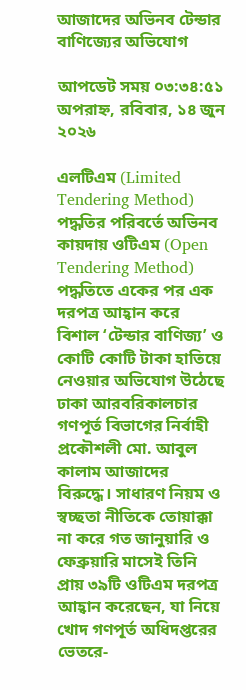আজাদের অভিনব টেন্ডার বাণিজ্যের অভিযোগ

আপডেট সময় ০৩:৩৪:৫১ অপরাহ্ন, রবিবার, ১৪ জুন ২০২৬

এলটিএম (Limited Tendering Method) পদ্ধতির পরিবর্তে অভিনব কায়দায় ওটিএম (Open Tendering Method) পদ্ধতিতে একের পর এক দরপত্র আহ্বান করে বিশাল ‘টেন্ডার বাণিজ্য’ ও কোটি কোটি টাকা হাতিয়ে নেওয়ার অভিযোগ উঠেছে ঢাকা আরবরিকালচার গণপূর্ত বিভাগের নির্বাহী প্রকৌশলী মো. আবুল কালাম আজাদের বিরুদ্ধে। সাধারণ নিয়ম ও স্বচ্ছতা নীতিকে তোয়াক্কা না করে গত জানুয়ারি ও ফেব্রুয়ারি মাসেই তিনি প্রায় ৩৯টি ওটিএম দরপত্র আহ্বান করেছেন, যা নিয়ে খোদ গণপূর্ত অধিদপ্তরের ভেতরে-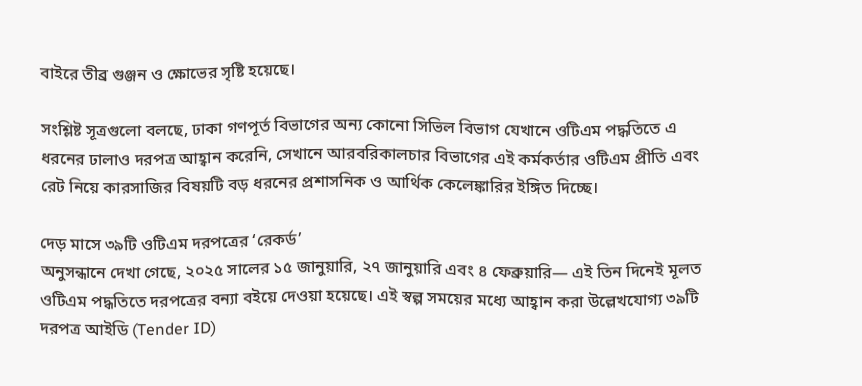বাইরে তীব্র গুঞ্জন ও ক্ষোভের সৃষ্টি হয়েছে।

সংশ্লিষ্ট সূত্রগুলো বলছে, ঢাকা গণপূর্ত বিভাগের অন্য কোনো সিভিল বিভাগ যেখানে ওটিএম পদ্ধতিতে এ ধরনের ঢালাও দরপত্র আহ্বান করেনি, সেখানে আরবরিকালচার বিভাগের এই কর্মকর্তার ওটিএম প্রীতি এবং রেট নিয়ে কারসাজির বিষয়টি বড় ধরনের প্রশাসনিক ও আর্থিক কেলেঙ্কারির ইঙ্গিত দিচ্ছে।

দেড় মাসে ৩৯টি ওটিএম দরপত্রের ‘রেকর্ড’
অনুসন্ধানে দেখা গেছে, ২০২৫ সালের ১৫ জানুয়ারি, ২৭ জানুয়ারি এবং ৪ ফেব্রুয়ারি— এই তিন দিনেই মূলত ওটিএম পদ্ধতিতে দরপত্রের বন্যা বইয়ে দেওয়া হয়েছে। এই স্বল্প সময়ের মধ্যে আহ্বান করা উল্লেখযোগ্য ৩৯টি দরপত্র আইডি (Tender ID)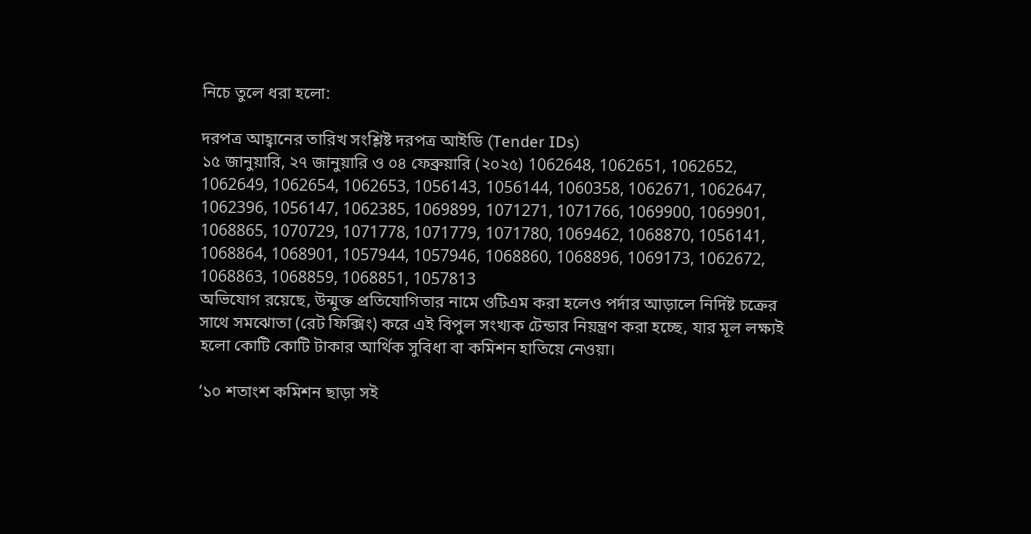নিচে তুলে ধরা হলো:

দরপত্র আহ্বানের তারিখ সংশ্লিষ্ট দরপত্র আইডি (Tender IDs)
১৫ জানুয়ারি, ২৭ জানুয়ারি ও ০৪ ফেব্রুয়ারি (২০২৫) 1062648, 1062651, 1062652, 1062649, 1062654, 1062653, 1056143, 1056144, 1060358, 1062671, 1062647, 1062396, 1056147, 1062385, 1069899, 1071271, 1071766, 1069900, 1069901, 1068865, 1070729, 1071778, 1071779, 1071780, 1069462, 1068870, 1056141, 1068864, 1068901, 1057944, 1057946, 1068860, 1068896, 1069173, 1062672, 1068863, 1068859, 1068851, 1057813
অভিযোগ রয়েছে, উন্মুক্ত প্রতিযোগিতার নামে ওটিএম করা হলেও পর্দার আড়ালে নির্দিষ্ট চক্রের সাথে সমঝোতা (রেট ফিক্সিং) করে এই বিপুল সংখ্যক টেন্ডার নিয়ন্ত্রণ করা হচ্ছে, যার মূল লক্ষ্যই হলো কোটি কোটি টাকার আর্থিক সুবিধা বা কমিশন হাতিয়ে নেওয়া।

‘১০ শতাংশ কমিশন ছাড়া সই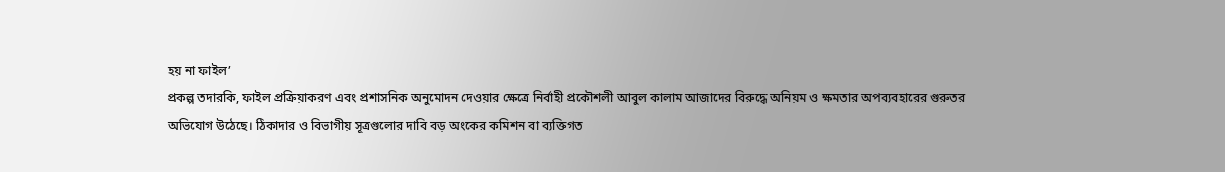হয় না ফাইল’
প্রকল্প তদারকি, ফাইল প্রক্রিয়াকরণ এবং প্রশাসনিক অনুমোদন দেওয়ার ক্ষেত্রে নির্বাহী প্রকৌশলী আবুল কালাম আজাদের বিরুদ্ধে অনিয়ম ও ক্ষমতার অপব্যবহারের গুরুতর অভিযোগ উঠেছে। ঠিকাদার ও বিভাগীয় সূত্রগুলোর দাবি বড় অংকের কমিশন বা ব্যক্তিগত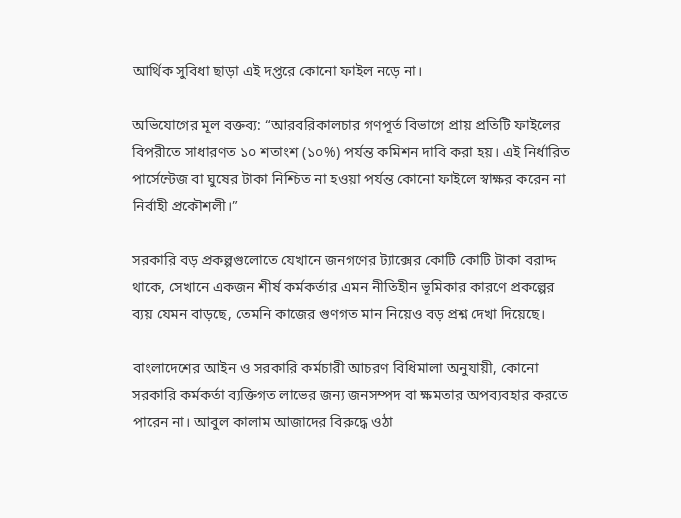আর্থিক সুবিধা ছাড়া এই দপ্তরে কোনো ফাইল নড়ে না।

অভিযোগের মূল বক্তব্য: “আরবরিকালচার গণপূর্ত বিভাগে প্রায় প্রতিটি ফাইলের বিপরীতে সাধারণত ১০ শতাংশ (১০%) পর্যন্ত কমিশন দাবি করা হয়। এই নির্ধারিত পার্সেন্টেজ বা ঘুষের টাকা নিশ্চিত না হওয়া পর্যন্ত কোনো ফাইলে স্বাক্ষর করেন না নির্বাহী প্রকৌশলী।”

সরকারি বড় প্রকল্পগুলোতে যেখানে জনগণের ট্যাক্সের কোটি কোটি টাকা বরাদ্দ থাকে, সেখানে একজন শীর্ষ কর্মকর্তার এমন নীতিহীন ভূমিকার কারণে প্রকল্পের ব্যয় যেমন বাড়ছে, তেমনি কাজের গুণগত মান নিয়েও বড় প্রশ্ন দেখা দিয়েছে।

বাংলাদেশের আইন ও সরকারি কর্মচারী আচরণ বিধিমালা অনুযায়ী, কোনো সরকারি কর্মকর্তা ব্যক্তিগত লাভের জন্য জনসম্পদ বা ক্ষমতার অপব্যবহার করতে পারেন না। আবুল কালাম আজাদের বিরুদ্ধে ওঠা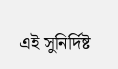এই সুনির্দিষ্ট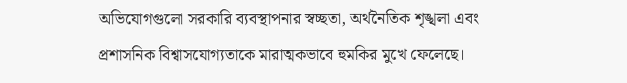অভিযোগগুলো সরকারি ব্যবস্থাপনার স্বচ্ছতা, অর্থনৈতিক শৃঙ্খলা এবং প্রশাসনিক বিশ্বাসযোগ্যতাকে মারাত্মকভাবে হুমকির মুখে ফেলেছে।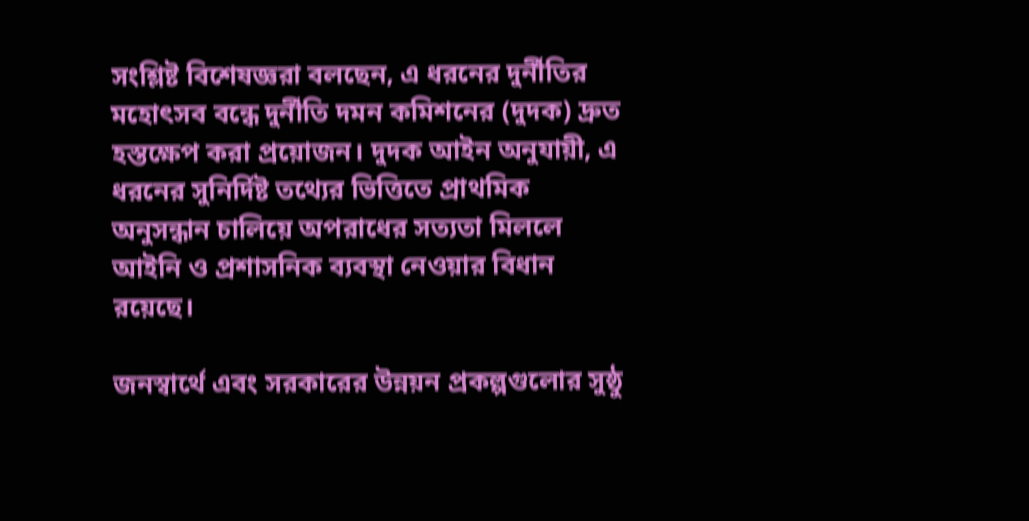সংশ্লিষ্ট বিশেষজ্ঞরা বলছেন, এ ধরনের দুর্নীতির মহোৎসব বন্ধে দুর্নীতি দমন কমিশনের (দুদক) দ্রুত হস্তক্ষেপ করা প্রয়োজন। দুদক আইন অনুযায়ী, এ ধরনের সুনির্দিষ্ট তথ্যের ভিত্তিতে প্রাথমিক অনুসন্ধান চালিয়ে অপরাধের সত্যতা মিললে আইনি ও প্রশাসনিক ব্যবস্থা নেওয়ার বিধান রয়েছে।

জনস্বার্থে এবং সরকারের উন্নয়ন প্রকল্পগুলোর সুষ্ঠু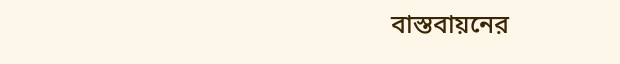বাস্তবায়নের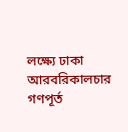লক্ষ্যে ঢাকা আরবরিকালচার গণপূর্ত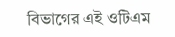বিভাগের এই ওটিএম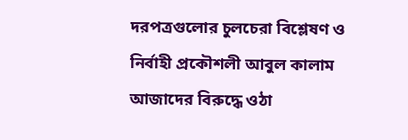দরপত্রগুলোর চুলচেরা বিশ্লেষণ ও নির্বাহী প্রকৌশলী আবুল কালাম আজাদের বিরুদ্ধে ওঠা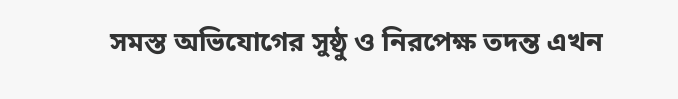সমস্ত অভিযোগের সুষ্ঠু ও নিরপেক্ষ তদন্ত এখন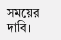সময়ের দাবি।